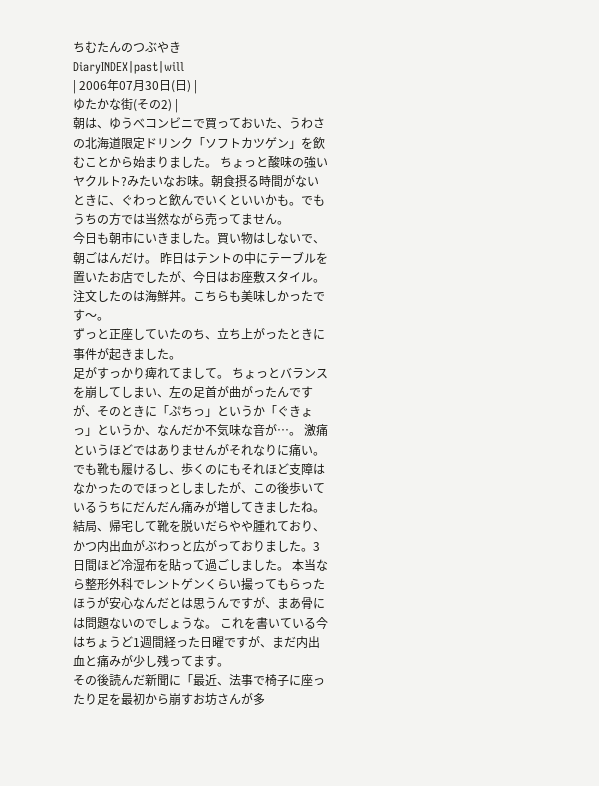ちむたんのつぶやき
DiaryINDEX|past|will
| 2006年07月30日(日) |
ゆたかな街(その2) |
朝は、ゆうべコンビニで買っておいた、うわさの北海道限定ドリンク「ソフトカツゲン」を飲むことから始まりました。 ちょっと酸味の強いヤクルト?みたいなお味。朝食摂る時間がないときに、ぐわっと飲んでいくといいかも。でもうちの方では当然ながら売ってません。
今日も朝市にいきました。買い物はしないで、朝ごはんだけ。 昨日はテントの中にテーブルを置いたお店でしたが、今日はお座敷スタイル。 注文したのは海鮮丼。こちらも美味しかったです〜。
ずっと正座していたのち、立ち上がったときに事件が起きました。
足がすっかり痺れてまして。 ちょっとバランスを崩してしまい、左の足首が曲がったんですが、そのときに「ぷちっ」というか「ぐきょっ」というか、なんだか不気味な音が…。 激痛というほどではありませんがそれなりに痛い。でも靴も履けるし、歩くのにもそれほど支障はなかったのでほっとしましたが、この後歩いているうちにだんだん痛みが増してきましたね。 結局、帰宅して靴を脱いだらやや腫れており、かつ内出血がぶわっと広がっておりました。3日間ほど冷湿布を貼って過ごしました。 本当なら整形外科でレントゲンくらい撮ってもらったほうが安心なんだとは思うんですが、まあ骨には問題ないのでしょうな。 これを書いている今はちょうど1週間経った日曜ですが、まだ内出血と痛みが少し残ってます。
その後読んだ新聞に「最近、法事で椅子に座ったり足を最初から崩すお坊さんが多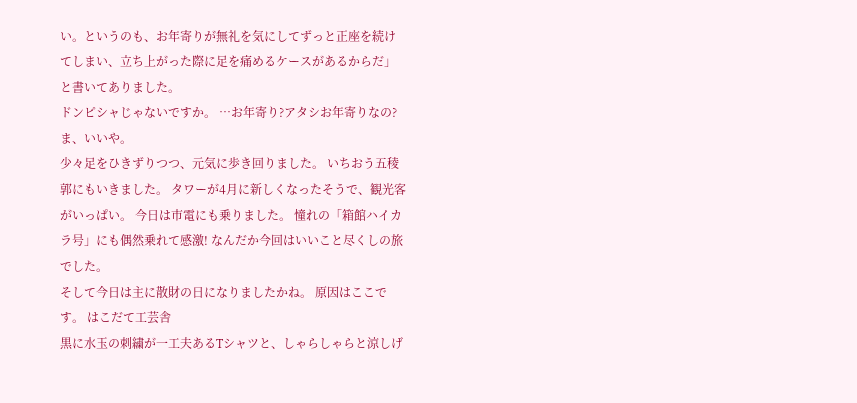い。というのも、お年寄りが無礼を気にしてずっと正座を続けてしまい、立ち上がった際に足を痛めるケースがあるからだ」と書いてありました。
ドンピシャじゃないですか。 …お年寄り?アタシお年寄りなの?
ま、いいや。
少々足をひきずりつつ、元気に歩き回りました。 いちおう五稜郭にもいきました。 タワーが4月に新しくなったそうで、観光客がいっぱい。 今日は市電にも乗りました。 憧れの「箱館ハイカラ号」にも偶然乗れて感激! なんだか今回はいいこと尽くしの旅でした。
そして今日は主に散財の日になりましたかね。 原因はここです。 はこだて工芸舎
黒に水玉の刺繍が一工夫あるTシャツと、しゃらしゃらと涼しげ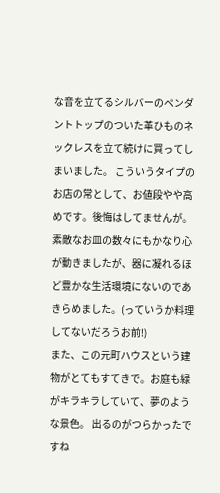な音を立てるシルバーのペンダントトップのついた革ひものネックレスを立て続けに買ってしまいました。 こういうタイプのお店の常として、お値段やや高めです。後悔はしてませんが。 素敵なお皿の数々にもかなり心が動きましたが、器に凝れるほど豊かな生活環境にないのであきらめました。(っていうか料理してないだろうお前!)
また、この元町ハウスという建物がとてもすてきで。お庭も緑がキラキラしていて、夢のような景色。 出るのがつらかったですね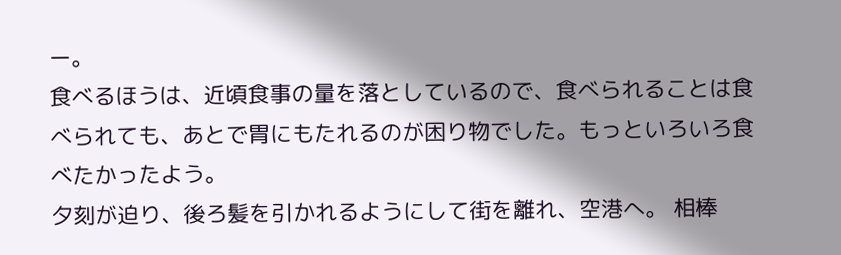ー。
食べるほうは、近頃食事の量を落としているので、食べられることは食べられても、あとで胃にもたれるのが困り物でした。もっといろいろ食べたかったよう。
夕刻が迫り、後ろ髪を引かれるようにして街を離れ、空港へ。 相棒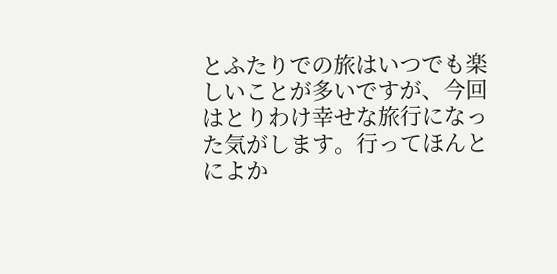とふたりでの旅はいつでも楽しいことが多いですが、今回はとりわけ幸せな旅行になった気がします。行ってほんとによか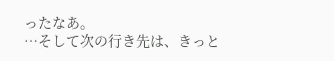ったなあ。
…そして次の行き先は、きっと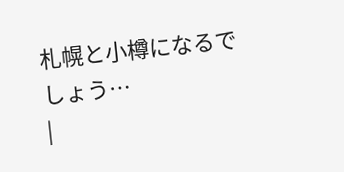札幌と小樽になるでしょう…
|